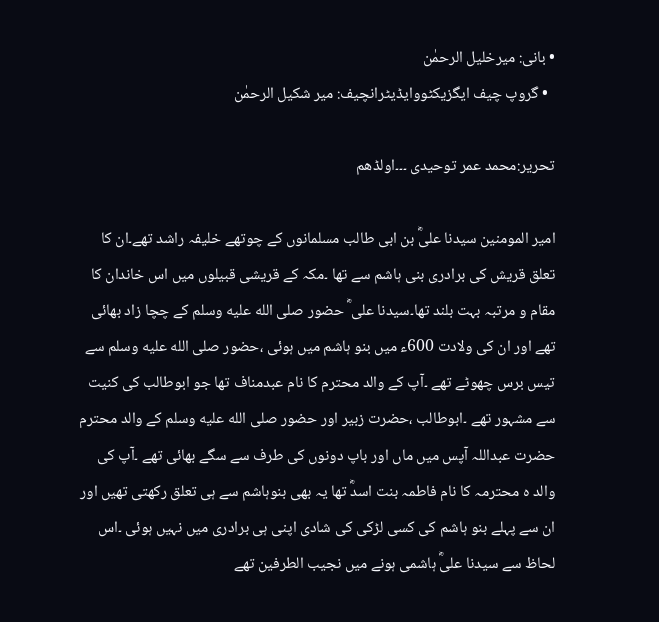• بانی: میرخلیل الرحمٰن
  • گروپ چیف ایگزیکٹووایڈیٹرانچیف: میر شکیل الرحمٰن

تحریر:محمد عمر توحیدی ۔۔۔اولڈھم

امیر المومنین سیدنا علیؓ بن ابی طالب مسلمانوں کے چوتھے خلیفہ راشد تھے۔ان کا تعلق قریش کی برادری بنی ہاشم سے تھا ۔مکہ کے قریشی قبیلوں میں اس خاندان کا مقام و مرتبہ بہت بلند تھا۔سیدنا علی ؓ حضور صلى الله عليه وسلم کے چچا زاد بھائی تھے اور ان کی ولادت 600ء میں بنو ہاشم میں ہوئی ،حضور صلى الله عليه وسلم سے تیس برس چھوٹے تھے ۔آپ کے والد محترم کا نام عبدمناف تھا جو ابوطالب کی کنیت سے مشہور تھے ۔ابوطالب ،حضرت زبیر اور حضور صلى الله عليه وسلم کے والد محترم حضرت عبداللہ آپس میں ماں اور باپ دونوں کی طرف سے سگے بھائی تھے ۔آپ کی والد ہ محترمہ کا نام فاطمہ بنت اسدؓ تھا یہ بھی بنوہاشم سے ہی تعلق رکھتی تھیں اور ان سے پہلے بنو ہاشم کی کسی لڑکی کی شادی اپنی ہی برادری میں نہیں ہوئی ۔اس لحاظ سے سیدنا علیؓ ہاشمی ہونے میں نجیب الطرفین تھے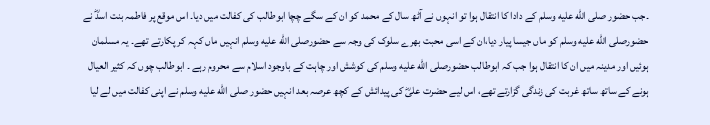۔جب حضور صلى الله عليه وسلم کے دادا کا انتقال ہوا تو انہوں نے آٹھ سال کے محمد کو ان کے سگے چچا ابوطالب کی کفالت میں دیا۔ اس موقع پر فاطمہ بنت اسدؓ نے حضورصلى الله عليه وسلم کو ماں جیسا پیار دیا،ان کے اسی محبت بھرے سلوک کی وجہ سے حضورصلى الله عليه وسلم انہیں ماں کہہ کر پکارتے تھے۔ یہ مسلمان ہوئیں اور مدینہ میں ان کا انتقال ہوا جب کہ ابوطالب حضورصلى الله عليه وسلم کی کوشش اور چاہت کے باوجود اسلام سے محروم رہے ۔ ابوطالب چوں کہ کثیر العیال ہونے کے ساتھ ساتھ غربت کی زندگی گزارتے تھے، اس لیے حضرت علیؓ کی پیدائش کے کچھ عرصہ بعد انہیں حضور صلى الله عليه وسلم نے اپنی کفالت میں لے لیا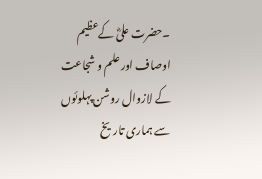۔حضرت علیؓ کےعظیم اوصاف اورعلم و شجاعت کے لازوال روشن پہلوئوں سے ہماری تاریخ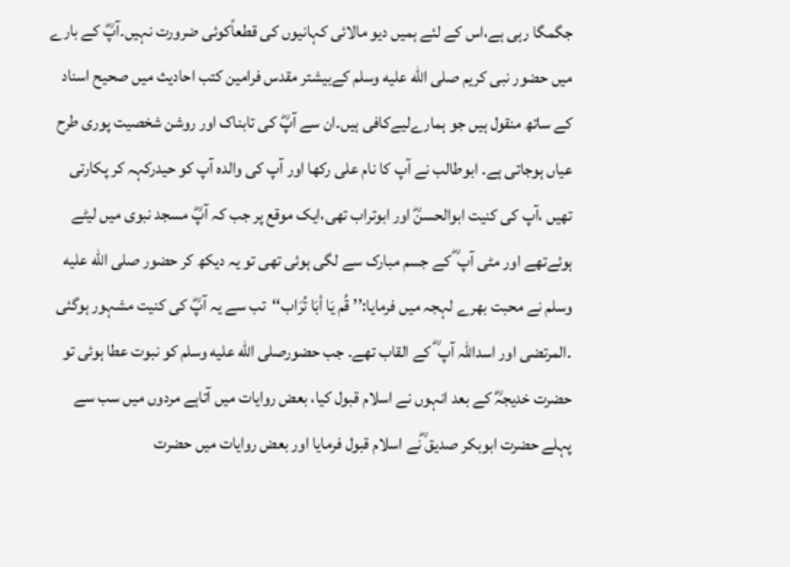جگمگا رہی ہے،اس کے لئے ہمیں دیو مالائی کہانیوں کی قطعاًکوئی ضرورت نہیں۔آپؓ کے بارے میں حضور نبی کریم صلى الله عليه وسلم کےبیشتر مقدس فرامین کتب احادیث میں صحیح اسناد کے ساتھ منقول ہیں جو ہمارےلیےکافی ہیں۔ان سے آپؓ کی تابناک اور روشن شخصیت پوری طرح عیاں ہوجاتی ہے۔ ابوطالب نے آپ کا نام علی رکھا اور آپ کی والدہ آپ کو حیدرکہہ کر پکارتی تھیں ،آپ کی کنیت ابوالحسنؓ اور ابوتراب تھی،ایک موقع پر جب کہ آپؓ مسجد نبوی میں لیٹے ہوئےتھے اور مٹی آپ ؓ کے جسم مبارک سے لگی ہوئی تھی تو یہ دیکھ کر حضور صلى الله عليه وسلم نے محبت بھرے لہجہ میں فرمایا:’’ قُم یَا أبَا تُرَاب‘‘تب سے یہ آپؓ کی کنیت مشہور ہوگئی ۔المرتضی اور اسداللہ آپ ؓ کے القاب تھے۔ جب حضورصلى الله عليه وسلم کو نبوت عطا ہوئی تو حضرت خدیجہؓ کے بعد انہوں نے اسلام قبول کیا، بعض روایات میں آتاہے مردوں میں سب سے پہلے حضرت ابوبکر صدیق ؓنے اسلام قبول فرمایا اور بعض روایات میں حضرت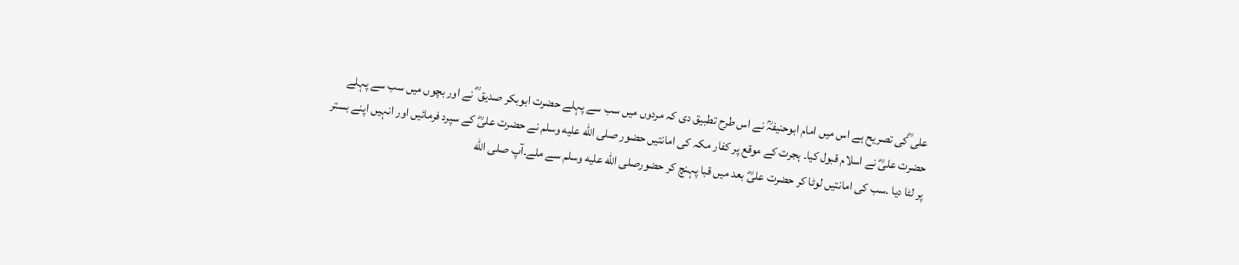علی ؓکی تصریح ہے اس میں امام ابوحنیفہؒ نے اس طرح تطبیق دی کہ مردوں میں سب سے پہلے حضرت ابوبکر صدیق ؓ نے اور بچوں میں سب سے پہلے حضرت علیؓ نے اسلام قبول کیا۔ ہجرت کے موقع پر کفار مکہ کی امانتیں حضور صلى الله عليه وسلم نے حضرت علیؓ کے سپرد فرمائیں اور انہیں اپنے بستر پر لٹا دیا ۔سب کی امانتیں لوٹا کر حضرت علیؓ بعد میں قبا پہنچ کر حضورصلى الله عليه وسلم سے ملے۔آپ صلى الله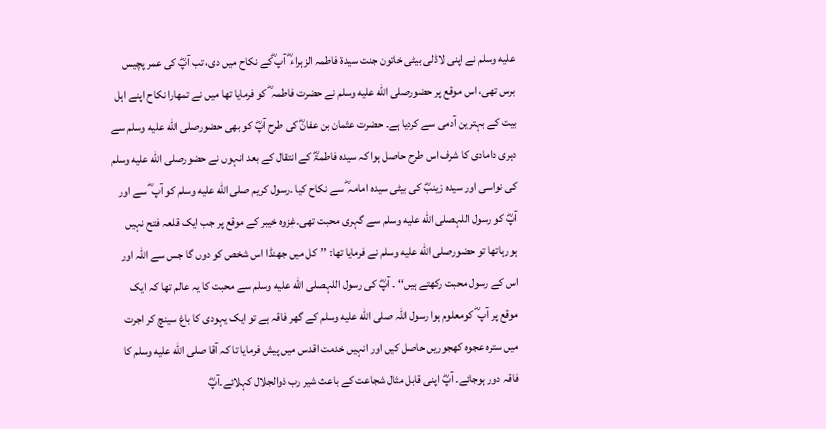عليه وسلم نے اپنی لاڈلی بیٹی خاتون جنت سیدۃ فاطمہ الزہراء ؓ آپ ؓکے نکاح میں دی، تب آپؓ کی عمر پچیس برس تھی، اس موقع پر حضورصلى الله عليه وسلم نے حضرت فاطمہ ؓ کو فرمایا تھا میں نے تمھارا نکاح اپنے اہل بیت کے بہترین آدمی سے کردیا ہے۔ حضرت عثمان بن عفانؓ کی طرح آپؓ کو بھی حضورصلى الله عليه وسلم سے دہری دامادی کا شرف اس طرح حاصل ہوا کہ سیدہ فاطمۃؓ کے انتقال کے بعد انہوں نے حضورصلى الله عليه وسلم کی نواسی اور سیدہ زینبؓ کی بیٹی سیدہ امامہ ؓ سے نکاح کیا ۔رسول کریم صلى الله عليه وسلم کو آپ ؓ سے اور آپؓ کو رسول اللہصلى الله عليه وسلم سے گہری محبت تھی۔غٖزوہ خیبر کے موقع پر جب ایک قلعہ فتح نہیں ہورہاتھا تو حضورصلى الله عليه وسلم نے فرمایا تھا: ’’کل میں جھنڈا اس شخص کو دوں گا جس سے اللہ اور اس کے رسول محبت رکھتے ہیں‘‘ ۔ آپؓ کی رسول اللہصلى الله عليه وسلم سے محبت کا یہ عالم تھا کہ ایک موقع پر آپ ؓ کومعلوم ہوا رسول اللہ صلى الله عليه وسلم کے گھر فاقہ ہے تو ایک یہودی کا باغ سینچ کر اجرت میں سترہ عجوہ کھجوریں حاصل کیں اور انہیں خدمت اقدس میں پیش فرمایا تا کہ آقا صلى الله عليه وسلم کا فاقہ دور ہوجائے۔ آپؓ اپنی قابل مثال شجاعت کے باعث شیر رب ذوالجلال کہلائے۔آپؓ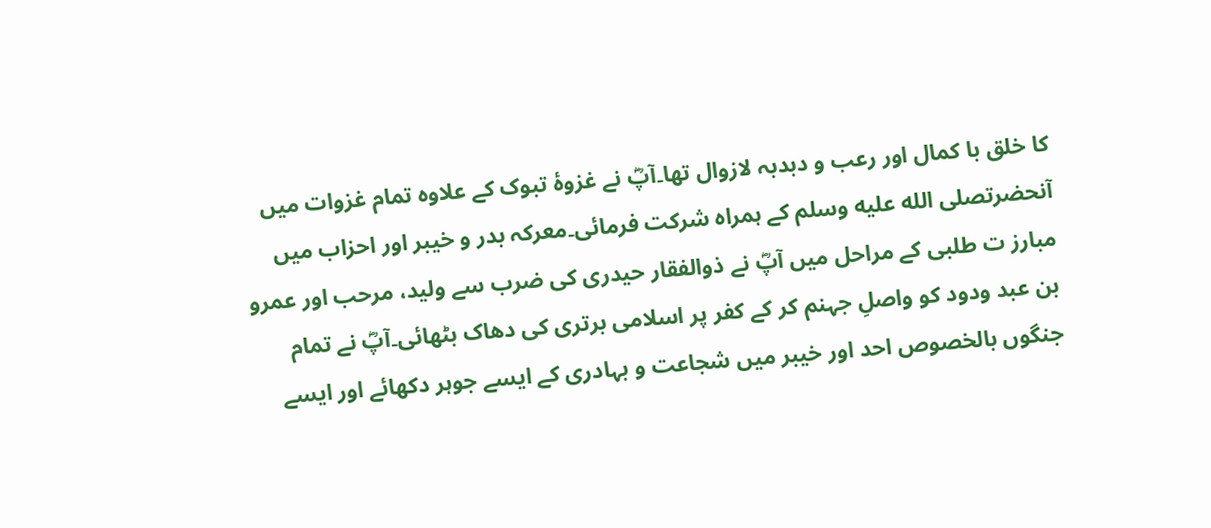کا خلق با کمال اور رعب و دبدبہ لازوال تھا۔آپؓ نے غزوۂ تبوک کے علاوہ تمام غزوات میں آنحضرتصلى الله عليه وسلم کے ہمراہ شرکت فرمائی۔معرکہ بدر و خیبر اور احزاب میں مبارز ت طلبی کے مراحل میں آپؓ نے ذوالفقار حیدری کی ضرب سے ولید، مرحب اور عمرو بن عبد ودود کو واصلِ جہنم کر کے کفر پر اسلامی برتری کی دھاک بٹھائی۔آپؓ نے تمام جنگوں بالخصوص احد اور خیبر میں شجاعت و بہادری کے ایسے جوہر دکھائے اور ایسے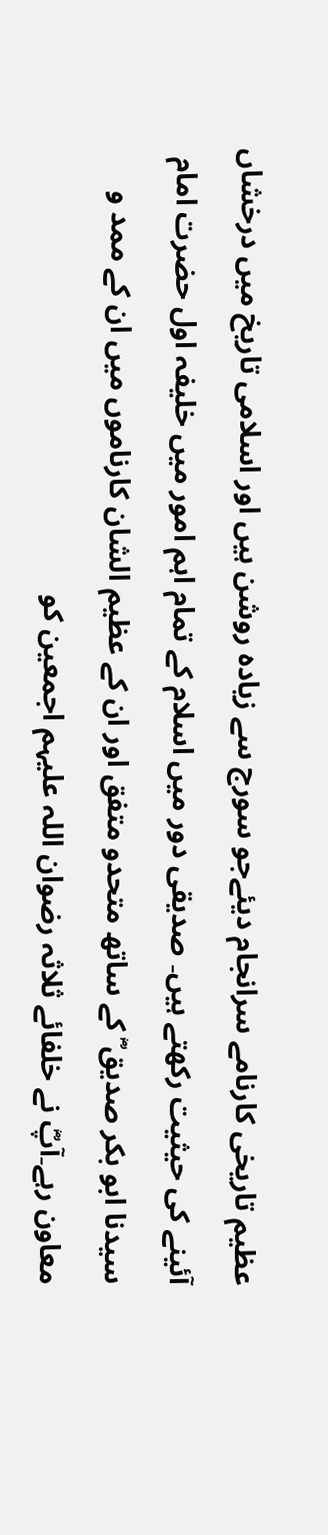عظیم تاریخی کارنامے سرانجام دیئےجو سورج سے زیادہ روشن ہیں اور اسلامی تاریخ میں درخشاں آئینے کی حیثیت رکھتے ہیں۔ صدیقی دور میں اسلام کے تمام اہم امور میں خلیفہ اول حضرت امام سیدنا ابو بکر صدیق ؓ کے ساتھ متحدو متفق اور ان کے عظیم الشان کارناموں میں ان کے ممد و معاون رہے۔آپؓ نے خلفائے ثلاثہ رضوان اللہ علیہم اجمعین کو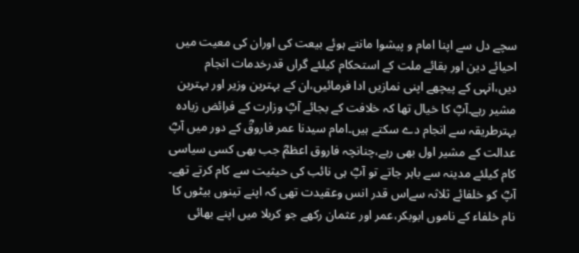سچے دل سے اپنا امام و پیشوا مانتے ہوئے بیعت کی اوران کی معیت میں احیائے دین اور بقائے ملت کے استحکام کیلئے گراں قدرخدمات انجام دیں،انہی کے پیچھے اپنی نمازیں ادا فرمائیں،ان کے بہترین وزیر اور بہترین مشیر رہے۔آپؓ کا خیال تھا کہ خلافت کے بجائے آپؓ وزارت کے فرائض زیادہ بہترطریقہ سے انجام دے سکتے ہیں۔امام سیدنا عمر فاروقؓ کے دور میں آپؓ عدالت کے مشیر اول بھی رہے،چنانچہ فاروق اعظمؓ جب بھی کسی سیاسی کام کیلئے مدینہ سے باہر جاتے تو آپؓ ہی نائب کی حیثیت سے کام کرتے تھے۔ آپؓ کو خلفائے ثلاثہ سےاس قدر انس وعقیدت تھی کہ اپنے تینوں بیٹوں کا نام خلفاء کے ناموں ابوبکر،عمر اور عثمان رکھے جو کربلا میں اپنے بھائی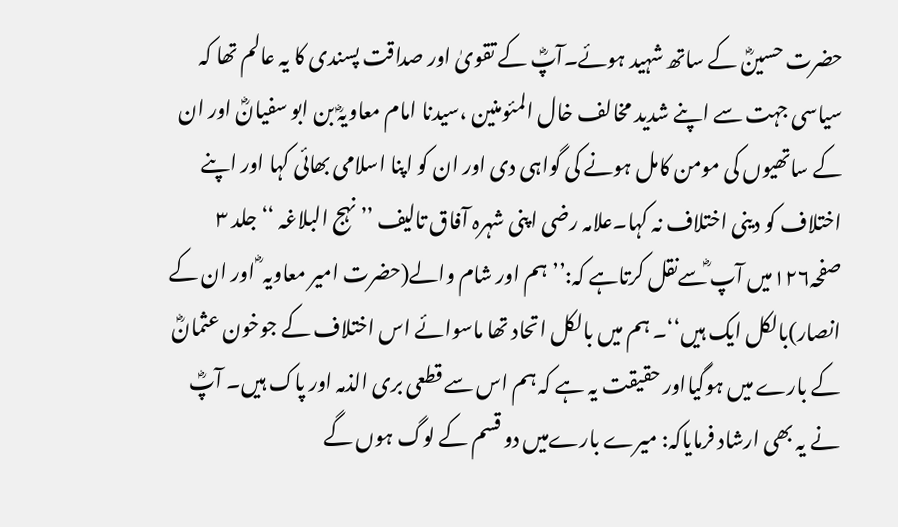حضرت حسینؓ کے ساتھ شہید ہوئے۔آپؓ کے تقویٰ اور صداقت پسندی کا یہ عالم تھا کہ سیاسی جہت سے اپنے شدید مخالف خال المئومنین ،سیدنا امام معاویہؓ بن ابو سفیانؓ اور ان کے ساتھیوں کی مومن کامل ہونے کی گواہی دی اور ان کو اپنا اسلامی بھائی کہا اور اپنے اختلاف کو دینی اختلاف نہ کہا۔علامہ رضی اپنی شہرہ آفاق تالیف ’’ نہج البلاغہ ‘‘ جلد ۳ صفحہ۱۲۶میں آپ ؓسےنقل کرتاہے کہ:’’ ہم اور شام والے(حضرت امیر معاویہ ؓ اور ان کے انصار)بالکل ایک ہیں‘‘۔ ہم میں بالکل اتحاد تھا ماسوائے اس اختلاف کے جوخون عثمانؓ کے بارے میں ہوگیااور حقیقت یہ ہے کہ ہم اس سے قطعی بری الذمہ اور پاک ہیں۔ آپؓ نے یہ بھی ارشاد فرمایاکہ: میرے بارےمیں دو قسم کے لوگ ہوں گے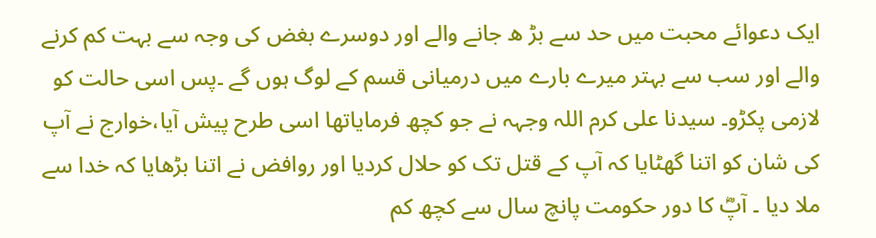ایک دعوائے محبت میں حد سے بڑ ھ جانے والے اور دوسرے بغض کی وجہ سے بہت کم کرنے والے اور سب سے بہتر میرے بارے میں درمیانی قسم کے لوگ ہوں گے ۔پس اسی حالت کو لازمی پکڑو۔ سیدنا علی کرم اللہ وجہہ نے جو کچھ فرمایاتھا اسی طرح پیش آیا،خوارج نے آپ کی شان کو اتنا گھٹایا کہ آپ کے قتل تک کو حلال کردیا اور روافض نے اتنا بڑھایا کہ خدا سے ملا دیا ۔ آپؓ کا دور حکومت پانچ سال سے کچھ کم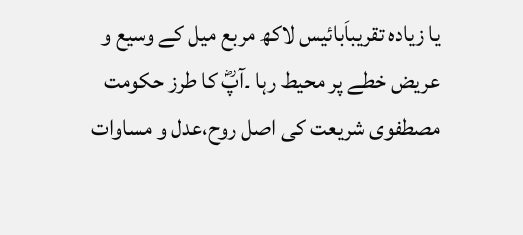یا زیادہ تقریباَبائیس لاکھ مربع میل کے وسیع و عریض خطے پر محیط رہا ۔آپؓ کا طرز حکومت مصطفوی شریعت کی اصل روح،عدل و مساوات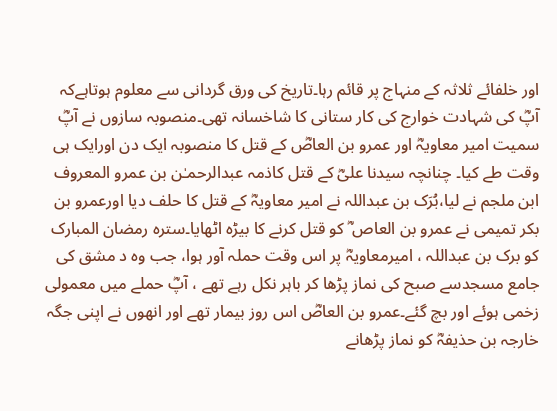اور خلفائے ثلاثہ کے منہاج پر قائم رہا۔تاریخ کی ورق گردانی سے معلوم ہوتاہےکہ آپؓ کی شہادت خوارج کی کار ستانی کا شاخسانہ تھی۔منصوبہ سازوں نے آپؓ سمیت امیر معاویہؓ اور عمرو بن العاصؓ کے قتل کا منصوبہ ایک دن اورایک ہی وقت طے کیا۔ چنانچہ سیدنا علیؓ کے قتل کاذمہ عبدالرحمـٰن بن عمرو المعروف ابن ملجم نے لیا،بُرَک بن عبداللہ نے امیر معاویہؓ کے قتل کا حلف دیا اورعمرو بن بکر تمیمی نے عمرو بن العاص ؓ کو قتل کرنے کا بیڑہ اٹھایا۔سترہ رمضان المبارک کو برک بن عبداللہ ، امیرمعاویہؓ پر اس وقت حملہ آور ہوا، جب وہ د مشق کی جامع مسجدسے صبح کی نماز پڑھا کر باہر نکل رہے تھے ، آپؓ حملے میں معمولی زخمی ہوئے اور بچ گئے۔عمرو بن العاصؓ اس روز بیمار تھے اور انھوں نے اپنی جگہ خارجہ بن حذیفہؓ کو نماز پڑھانے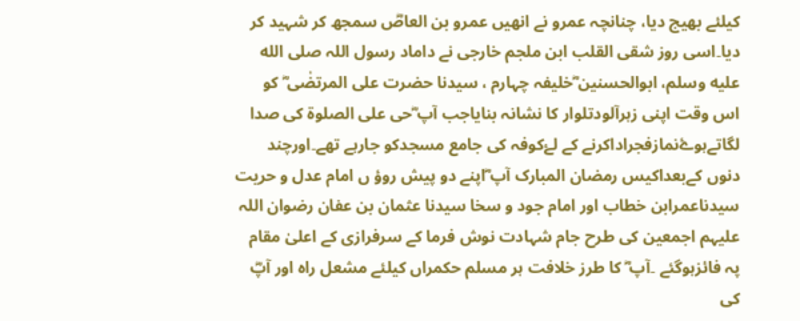کیلئے بھیج دیا، چنانچہ عمرو نے انھیں عمرو بن العاصؓ سمجھ کر شہید کر دیا۔اسی روز شقی القلب ابن ملجم خارجی نے داماد رسول اللہ صلى الله عليه وسلم، ابوالحسنین ؓخلیفہ چہارم ، سیدنا حضرت علی المرتضٰی ؓ کو اس وقت اپنی زہرآلودتلوار کا نشانہ بنایاجب آپ ؓحی علی الصلوۃ کی صدا لگاتےہوۓنمازفجراداکرنے کے لۓکوفہ کی جامع مسجدکو جارہے تھے۔اورچند دنوں کےبعداکیس رمضان المبارک آپ ؓاپنے دو پیش روؤ ں امام عدل و حریت سیدناعمرابن خطاب اور امام جود و سخا سیدنا عثمان بن عفان رضوان اللہ علیہم اجمعین کی طرح جام شہادت نوش فرما کے سرفرازی کے اعلیٰ مقام پہ فائزہوگئے ۔آپ ؓ کا طرز خلافت ہر مسلم حکمراں کیلئے مشعل راہ اور آپؓ کی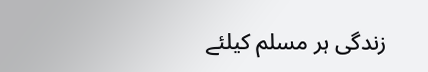زندگی ہر مسلم کیلئے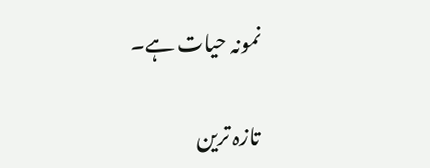نمونہ حیات ہے۔

تازہ ترین